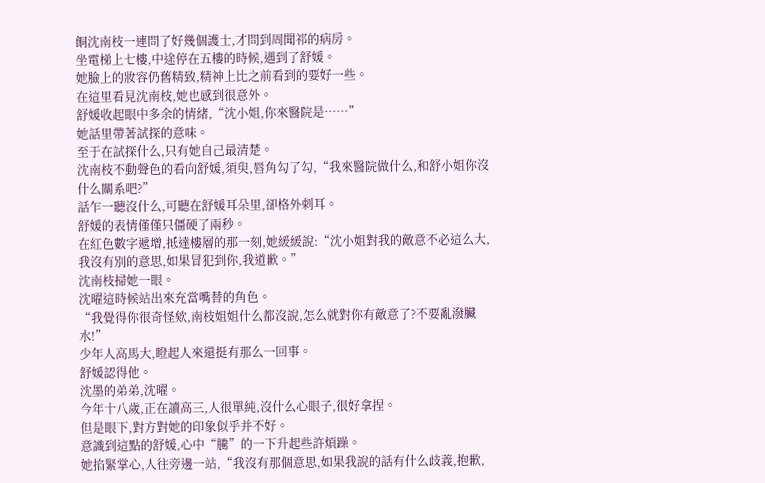餇沈南枝一連問了好幾個護士,才問到周聞祁的病房。
坐電梯上七樓,中途停在五樓的時候,遇到了舒媛。
她臉上的妝容仍舊精致,精神上比之前看到的要好一些。
在這里看見沈南枝,她也感到很意外。
舒媛收起眼中多余的情緒,“沈小姐,你來醫院是……”
她話里帶著試探的意味。
至于在試探什么,只有她自己最清楚。
沈南枝不動聲色的看向舒媛,須臾,唇角勾了勾,“我來醫院做什么,和舒小姐你沒什么關系吧?”
話乍一聽沒什么,可聽在舒媛耳朵里,卻格外刺耳。
舒媛的表情僅僅只僵硬了兩秒。
在紅色數字遞增,抵達樓層的那一刻,她緩緩說:“沈小姐對我的敵意不必這么大,我沒有別的意思,如果冒犯到你,我道歉。”
沈南枝掃她一眼。
沈曜這時候站出來充當嘴替的角色。
“我覺得你很奇怪欸,南枝姐姐什么都沒說,怎么就對你有敵意了?不要亂潑臟水!”
少年人高馬大,瞪起人來還挺有那么一回事。
舒媛認得他。
沈墨的弟弟,沈曜。
今年十八歲,正在讀高三,人很單純,沒什么心眼子,很好拿捏。
但是眼下,對方對她的印象似乎并不好。
意識到這點的舒媛,心中“騰”的一下升起些許煩躁。
她掐緊掌心,人往旁邊一站,“我沒有那個意思,如果我說的話有什么歧義,抱歉,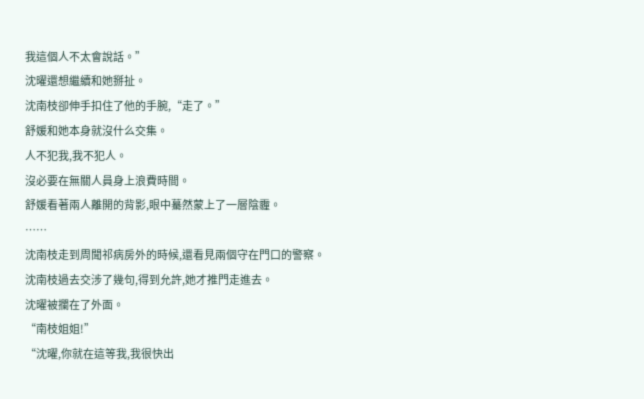我這個人不太會說話。”
沈曜還想繼續和她掰扯。
沈南枝卻伸手扣住了他的手腕,“走了。”
舒媛和她本身就沒什么交集。
人不犯我,我不犯人。
沒必要在無關人員身上浪費時間。
舒媛看著兩人離開的背影,眼中驀然蒙上了一層陰霾。
……
沈南枝走到周聞祁病房外的時候,還看見兩個守在門口的警察。
沈南枝過去交涉了幾句,得到允許,她才推門走進去。
沈曜被攔在了外面。
“南枝姐姐!”
“沈曜,你就在這等我,我很快出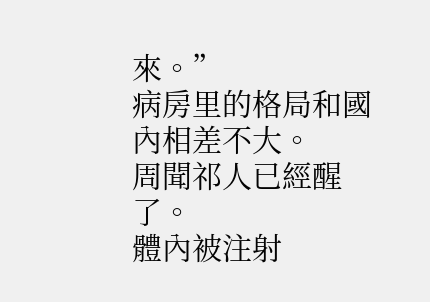來。”
病房里的格局和國內相差不大。
周聞祁人已經醒了。
體內被注射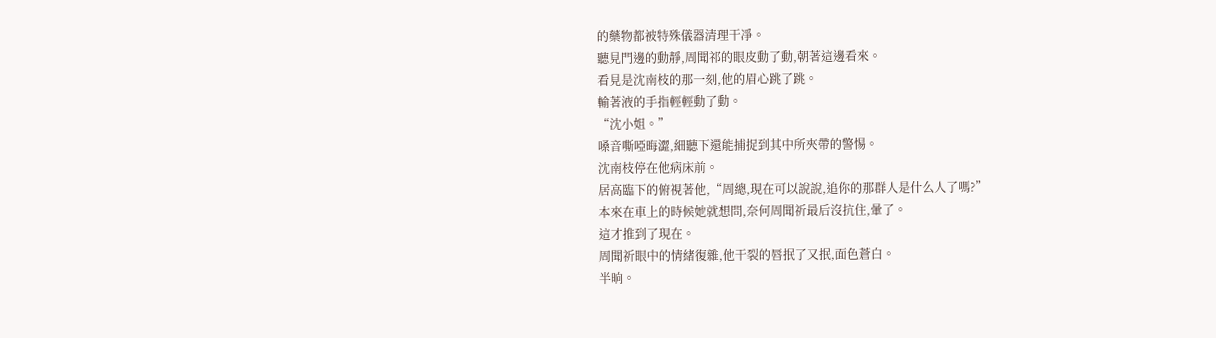的藥物都被特殊儀器清理干凈。
聽見門邊的動靜,周聞祁的眼皮動了動,朝著這邊看來。
看見是沈南枝的那一刻,他的眉心跳了跳。
輸著液的手指輕輕動了動。
“沈小姐。”
嗓音嘶啞晦澀,細聽下還能捕捉到其中所夾帶的警惕。
沈南枝停在他病床前。
居高臨下的俯視著他,“周總,現在可以說說,追你的那群人是什么人了嗎?”
本來在車上的時候她就想問,奈何周聞祈最后沒抗住,暈了。
這才推到了現在。
周聞祈眼中的情緒復雜,他干裂的唇抿了又抿,面色蒼白。
半晌。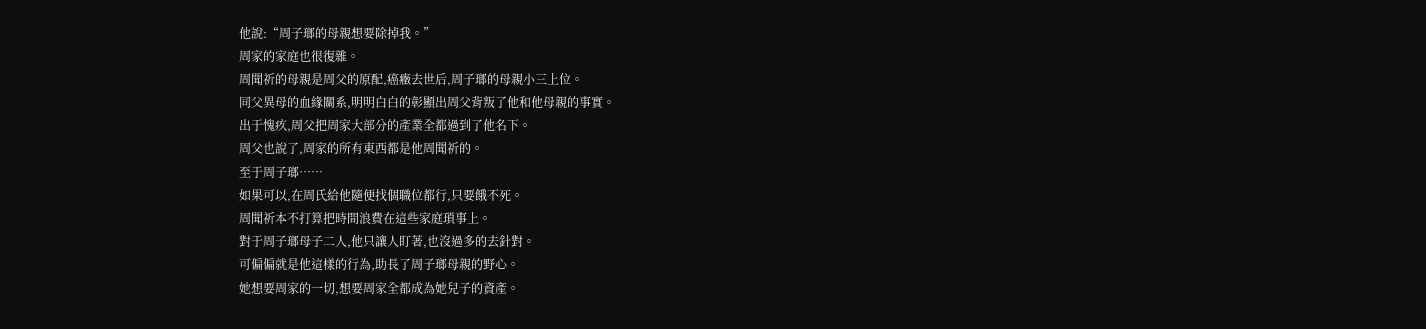他說:“周子瑯的母親想要除掉我。”
周家的家庭也很復雜。
周聞祈的母親是周父的原配,癌癥去世后,周子瑯的母親小三上位。
同父異母的血緣關系,明明白白的彰顯出周父背叛了他和他母親的事實。
出于愧疚,周父把周家大部分的產業全都過到了他名下。
周父也說了,周家的所有東西都是他周聞祈的。
至于周子瑯……
如果可以,在周氏給他隨便找個職位都行,只要餓不死。
周聞祈本不打算把時間浪費在這些家庭瑣事上。
對于周子瑯母子二人,他只讓人盯著,也沒過多的去針對。
可偏偏就是他這樣的行為,助長了周子瑯母親的野心。
她想要周家的一切,想要周家全都成為她兒子的資產。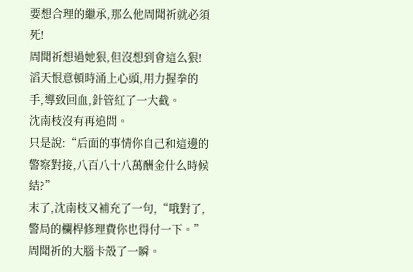要想合理的繼承,那么他周聞祈就必須死!
周聞祈想過她狠,但沒想到會這么狠!
滔天恨意頓時涌上心頭,用力握拳的手,導致回血,針管紅了一大截。
沈南枝沒有再追問。
只是說:“后面的事情你自己和這邊的警察對接,八百八十八萬酬金什么時候結?”
末了,沈南枝又補充了一句,“哦對了,警局的欄桿修理費你也得付一下。”
周聞祈的大腦卡殼了一瞬。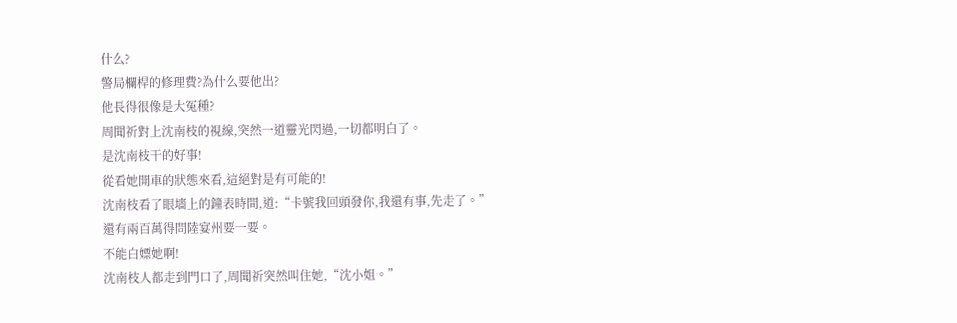什么?
警局欄桿的修理費?為什么要他出?
他長得很像是大冤種?
周聞祈對上沈南枝的視線,突然一道靈光閃過,一切都明白了。
是沈南枝干的好事!
從看她開車的狀態來看,這絕對是有可能的!
沈南枝看了眼墻上的鐘表時間,道:“卡號我回頭發你,我還有事,先走了。”
還有兩百萬得問陸宴州要一要。
不能白嫖她啊!
沈南枝人都走到門口了,周聞祈突然叫住她,“沈小姐。”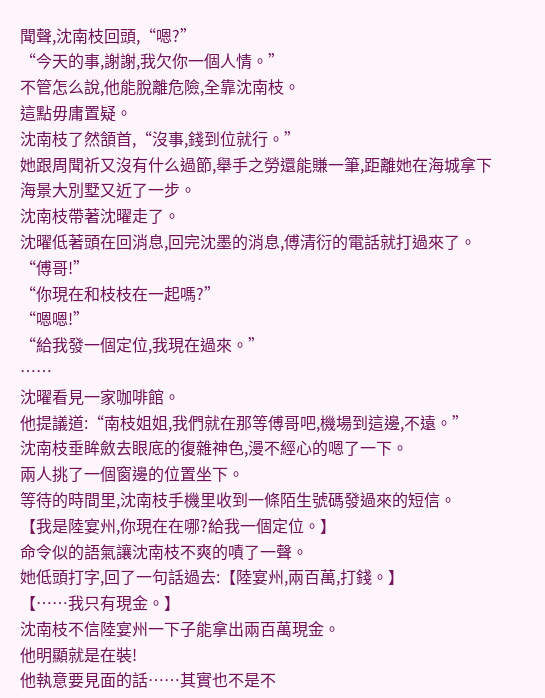聞聲,沈南枝回頭,“嗯?”
“今天的事,謝謝,我欠你一個人情。”
不管怎么說,他能脫離危險,全靠沈南枝。
這點毋庸置疑。
沈南枝了然頷首,“沒事,錢到位就行。”
她跟周聞祈又沒有什么過節,舉手之勞還能賺一筆,距離她在海城拿下海景大別墅又近了一步。
沈南枝帶著沈曜走了。
沈曜低著頭在回消息,回完沈墨的消息,傅清衍的電話就打過來了。
“傅哥!”
“你現在和枝枝在一起嗎?”
“嗯嗯!”
“給我發一個定位,我現在過來。”
……
沈曜看見一家咖啡館。
他提議道:“南枝姐姐,我們就在那等傅哥吧,機場到這邊,不遠。”
沈南枝垂眸斂去眼底的復雜神色,漫不經心的嗯了一下。
兩人挑了一個窗邊的位置坐下。
等待的時間里,沈南枝手機里收到一條陌生號碼發過來的短信。
【我是陸宴州,你現在在哪?給我一個定位。】
命令似的語氣讓沈南枝不爽的嘖了一聲。
她低頭打字,回了一句話過去:【陸宴州,兩百萬,打錢。】
【……我只有現金。】
沈南枝不信陸宴州一下子能拿出兩百萬現金。
他明顯就是在裝!
他執意要見面的話……其實也不是不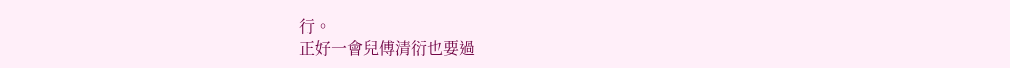行。
正好一會兒傅清衍也要過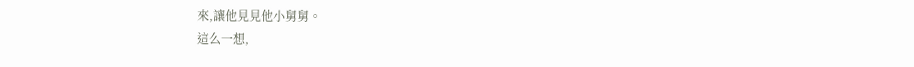來,讓他見見他小舅舅。
這么一想,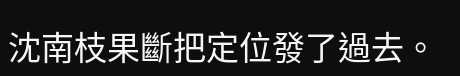沈南枝果斷把定位發了過去。